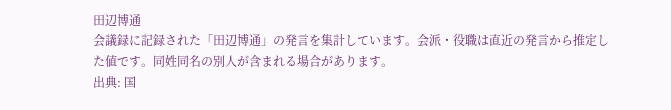田辺博通
会議録に記録された「田辺博通」の発言を集計しています。会派・役職は直近の発言から推定した値です。同姓同名の別人が含まれる場合があります。
出典: 国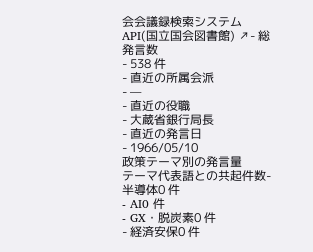会会議録検索システム API(国立国会図書館) ↗- 総発言数
- 538 件
- 直近の所属会派
- —
- 直近の役職
- 大蔵省銀行局長
- 直近の発言日
- 1966/05/10
政策テーマ別の発言量
テーマ代表語との共起件数- 半導体0 件
- AI0 件
- GX・脱炭素0 件
- 経済安保0 件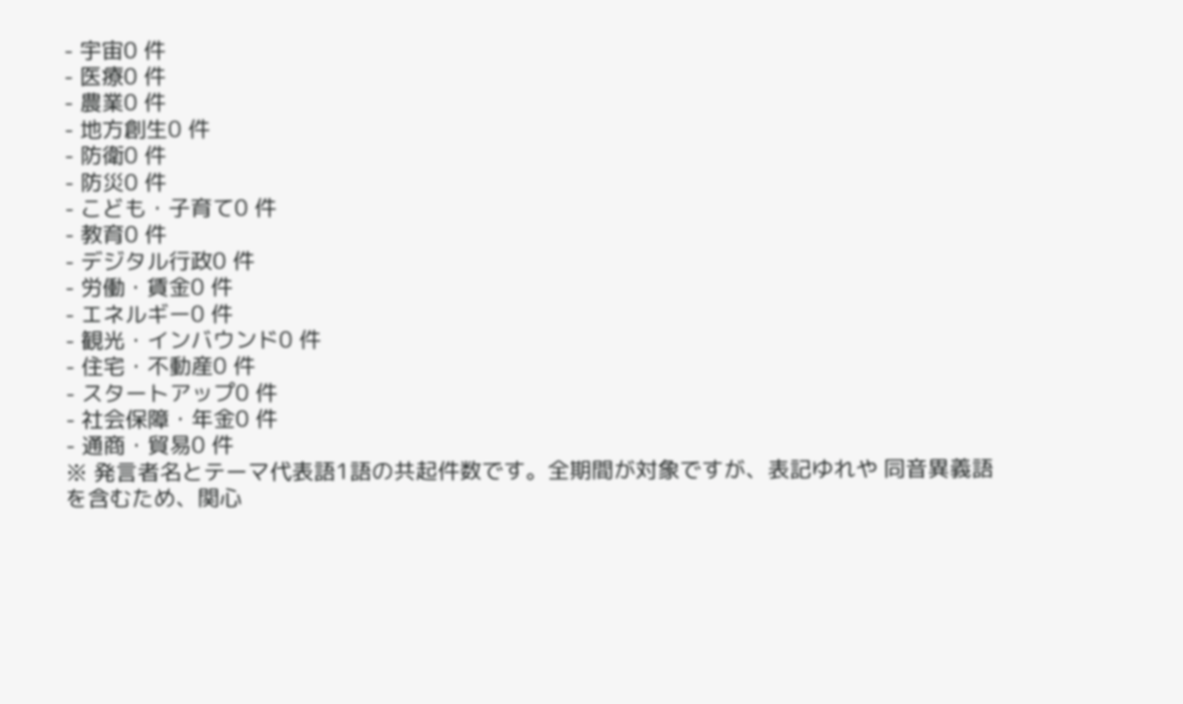- 宇宙0 件
- 医療0 件
- 農業0 件
- 地方創生0 件
- 防衛0 件
- 防災0 件
- こども・子育て0 件
- 教育0 件
- デジタル行政0 件
- 労働・賃金0 件
- エネルギー0 件
- 観光・インバウンド0 件
- 住宅・不動産0 件
- スタートアップ0 件
- 社会保障・年金0 件
- 通商・貿易0 件
※ 発言者名とテーマ代表語1語の共起件数です。全期間が対象ですが、表記ゆれや 同音異義語を含むため、関心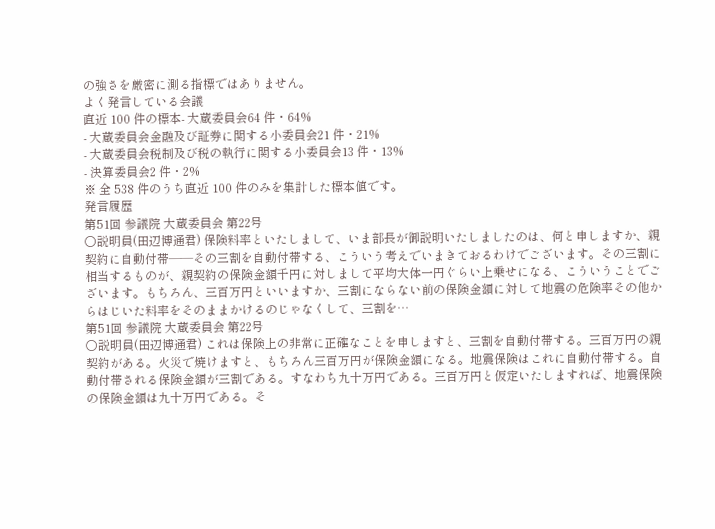の強さを厳密に測る指標ではありません。
よく発言している会議
直近 100 件の標本- 大蔵委員会64 件・64%
- 大蔵委員会金融及び証券に関する小委員会21 件・21%
- 大蔵委員会税制及び税の執行に関する小委員会13 件・13%
- 決算委員会2 件・2%
※ 全 538 件のうち直近 100 件のみを集計した標本値です。
発言履歴
第51回 参議院 大蔵委員会 第22号
○説明員(田辺博通君) 保険料率といたしまして、いま部長が御説明いたしましたのは、何と申しますか、親契約に自動付帯——その三割を自動付帯する、こういう考えでいまきておるわけでございます。その三割に相当するものが、親契約の保険金額千円に対しまして平均大体一円ぐらい上乗せになる、こういうことでございます。もちろん、三百万円といいますか、三割にならない前の保険金額に対して地震の危険率その他からはじいた料率をそのままかけるのじゃなくして、三割を…
第51回 参議院 大蔵委員会 第22号
○説明員(田辺博通君) これは保険上の非常に正確なことを申しますと、三割を自動付帯する。三百万円の親契約がある。火災で焼けますと、もちろん三百万円が保険金額になる。地震保険はこれに自動付帯する。自動付帯される保険金額が三割である。すなわち九十万円である。三百万円と仮定いたしますれば、地震保険の保険金額は九十万円である。そ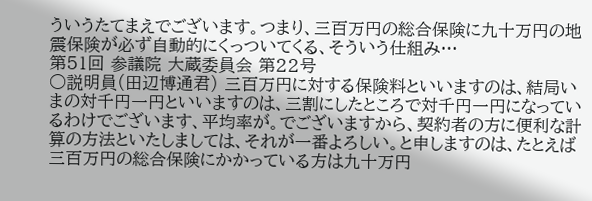ういうたてまえでございます。つまり、三百万円の総合保険に九十万円の地震保険が必ず自動的にくっついてくる、そういう仕組み…
第51回 参議院 大蔵委員会 第22号
○説明員(田辺博通君) 三百万円に対する保険料といいますのは、結局いまの対千円一円といいますのは、三割にしたところで対千円一円になっているわけでございます、平均率が。でございますから、契約者の方に便利な計算の方法といたしましては、それが一番よろしい。と申しますのは、たとえば三百万円の総合保険にかかっている方は九十万円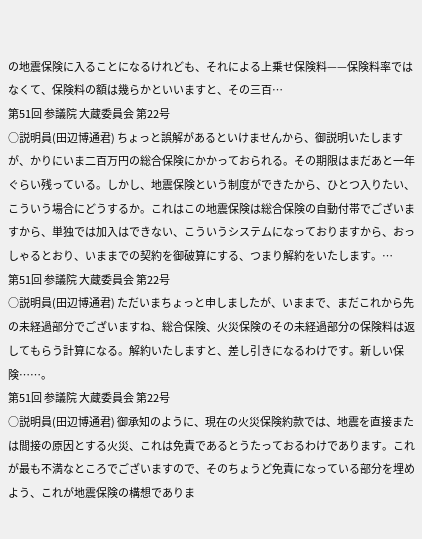の地震保険に入ることになるけれども、それによる上乗せ保険料——保険料率ではなくて、保険料の額は幾らかといいますと、その三百…
第51回 参議院 大蔵委員会 第22号
○説明員(田辺博通君) ちょっと誤解があるといけませんから、御説明いたしますが、かりにいま二百万円の総合保険にかかっておられる。その期限はまだあと一年ぐらい残っている。しかし、地震保険という制度ができたから、ひとつ入りたい、こういう場合にどうするか。これはこの地震保険は総合保険の自動付帯でございますから、単独では加入はできない、こういうシステムになっておりますから、おっしゃるとおり、いままでの契約を御破算にする、つまり解約をいたします。…
第51回 参議院 大蔵委員会 第22号
○説明員(田辺博通君) ただいまちょっと申しましたが、いままで、まだこれから先の未経過部分でございますね、総合保険、火災保険のその未経過部分の保険料は返してもらう計算になる。解約いたしますと、差し引きになるわけです。新しい保険……。
第51回 参議院 大蔵委員会 第22号
○説明員(田辺博通君) 御承知のように、現在の火災保険約款では、地震を直接または間接の原因とする火災、これは免責であるとうたっておるわけであります。これが最も不満なところでございますので、そのちょうど免責になっている部分を埋めよう、これが地震保険の構想でありま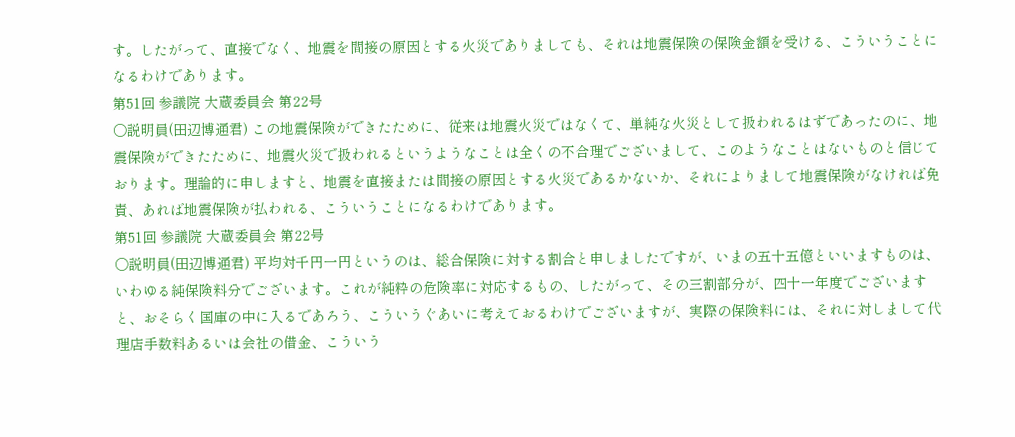す。したがって、直接でなく、地震を間接の原因とする火災でありましても、それは地震保険の保険金額を受ける、こういうことになるわけであります。
第51回 参議院 大蔵委員会 第22号
○説明員(田辺博通君) この地震保険ができたために、従来は地震火災ではなくて、単純な火災として扱われるはずであったのに、地震保険ができたために、地震火災で扱われるというようなことは全くの不合理でございまして、このようなことはないものと信じております。理論的に申しますと、地震を直接または間接の原因とする火災であるかないか、それによりまして地震保険がなければ免責、あれば地震保険が払われる、こういうことになるわけであります。
第51回 参議院 大蔵委員会 第22号
○説明員(田辺博通君) 平均対千円一円というのは、総合保険に対する割合と申しましたですが、いまの五十五億といいますものは、いわゆる純保険料分でございます。これが純粋の危険率に対応するもの、したがって、その三割部分が、四十一年度でございますと、おそらく国庫の中に入るであろう、こういうぐあいに考えておるわけでございますが、実際の保険料には、それに対しまして代理店手数料あるいは会社の借金、こういう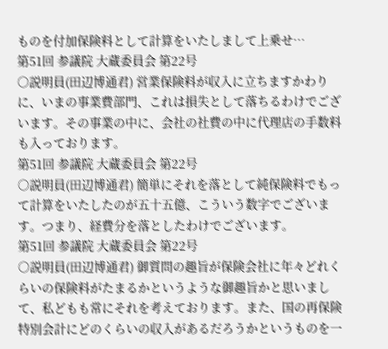ものを付加保険料として計算をいたしまして上乗せ…
第51回 参議院 大蔵委員会 第22号
○説明員(田辺博通君) 営業保険料が収入に立ちますかわりに、いまの事業費部門、これは損失として落ちるわけでございます。その事業の中に、会社の社費の中に代理店の手数料も入っております。
第51回 参議院 大蔵委員会 第22号
○説明員(田辺博通君) 簡単にそれを落として純保険料でもって計算をいたしたのが五十五億、こういう数字でございます。つまり、経費分を落としたわけでございます。
第51回 参議院 大蔵委員会 第22号
○説明員(田辺博通君) 御質問の趣旨が保険会社に年々どれくらいの保険料がたまるかというような御趣旨かと思いまして、私どもも常にそれを考えております。また、国の再保険特別会計にどのくらいの収入があるだろうかというものを一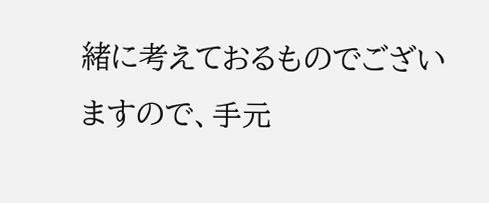緒に考えておるものでございますので、手元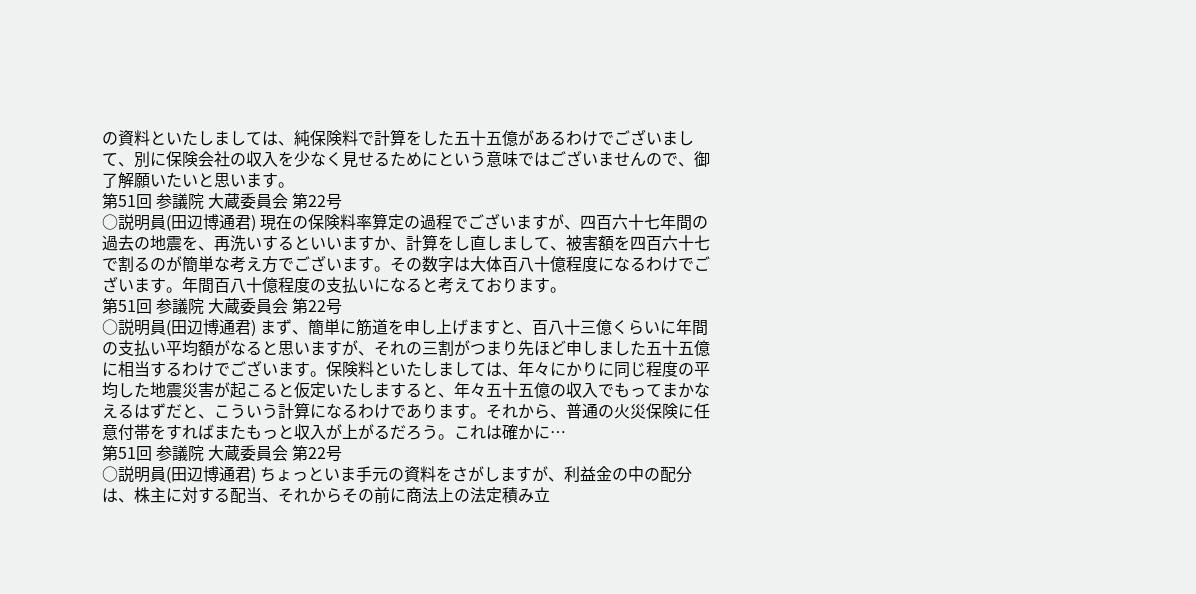の資料といたしましては、純保険料で計算をした五十五億があるわけでございまして、別に保険会社の収入を少なく見せるためにという意味ではございませんので、御了解願いたいと思います。
第51回 参議院 大蔵委員会 第22号
○説明員(田辺博通君) 現在の保険料率算定の過程でございますが、四百六十七年間の過去の地震を、再洗いするといいますか、計算をし直しまして、被害額を四百六十七で割るのが簡単な考え方でございます。その数字は大体百八十億程度になるわけでございます。年間百八十億程度の支払いになると考えております。
第51回 参議院 大蔵委員会 第22号
○説明員(田辺博通君) まず、簡単に筋道を申し上げますと、百八十三億くらいに年間の支払い平均額がなると思いますが、それの三割がつまり先ほど申しました五十五億に相当するわけでございます。保険料といたしましては、年々にかりに同じ程度の平均した地震災害が起こると仮定いたしますると、年々五十五億の収入でもってまかなえるはずだと、こういう計算になるわけであります。それから、普通の火災保険に任意付帯をすればまたもっと収入が上がるだろう。これは確かに…
第51回 参議院 大蔵委員会 第22号
○説明員(田辺博通君) ちょっといま手元の資料をさがしますが、利益金の中の配分は、株主に対する配当、それからその前に商法上の法定積み立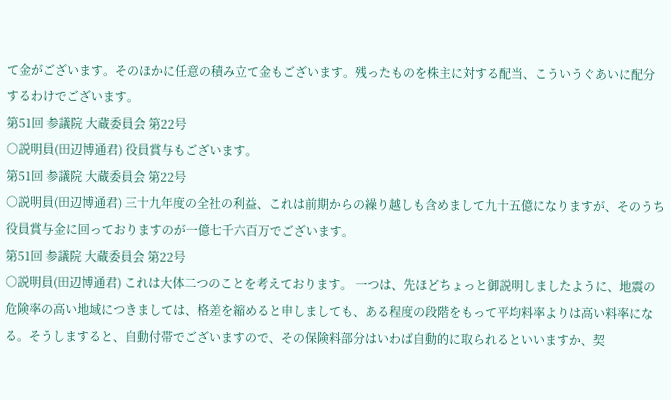て金がございます。そのほかに任意の積み立て金もございます。残ったものを株主に対する配当、こういうぐあいに配分するわけでございます。
第51回 参議院 大蔵委員会 第22号
○説明員(田辺博通君) 役員賞与もございます。
第51回 参議院 大蔵委員会 第22号
○説明員(田辺博通君) 三十九年度の全社の利益、これは前期からの繰り越しも含めまして九十五億になりますが、そのうち役員賞与金に回っておりますのが一億七千六百万でございます。
第51回 参議院 大蔵委員会 第22号
○説明員(田辺博通君) これは大体二つのことを考えております。 一つは、先ほどちょっと御説明しましたように、地震の危険率の高い地域につきましては、格差を縮めると申しましても、ある程度の段階をもって平均料率よりは高い料率になる。そうしますると、自動付帯でございますので、その保険料部分はいわば自動的に取られるといいますか、契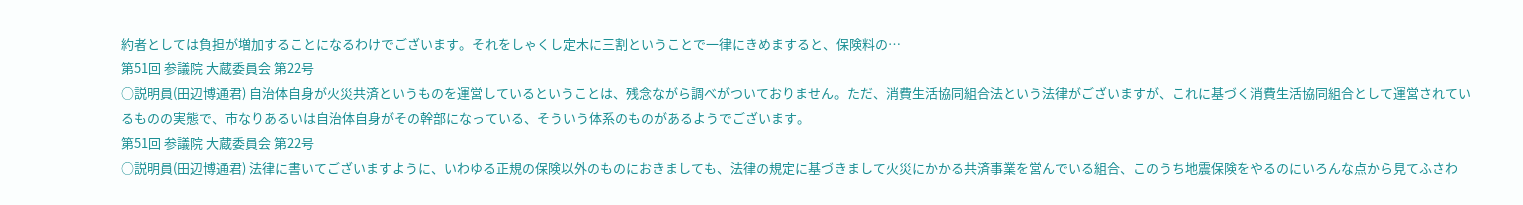約者としては負担が増加することになるわけでございます。それをしゃくし定木に三割ということで一律にきめますると、保険料の…
第51回 参議院 大蔵委員会 第22号
○説明員(田辺博通君) 自治体自身が火災共済というものを運営しているということは、残念ながら調べがついておりません。ただ、消費生活協同組合法という法律がございますが、これに基づく消費生活協同組合として運営されているものの実態で、市なりあるいは自治体自身がその幹部になっている、そういう体系のものがあるようでございます。
第51回 参議院 大蔵委員会 第22号
○説明員(田辺博通君) 法律に書いてございますように、いわゆる正規の保険以外のものにおきましても、法律の規定に基づきまして火災にかかる共済事業を営んでいる組合、このうち地震保険をやるのにいろんな点から見てふさわ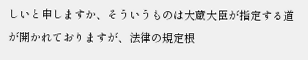しいと申しますか、そういうものは大蔵大臣が指定する道が開かれておりますが、法律の規定根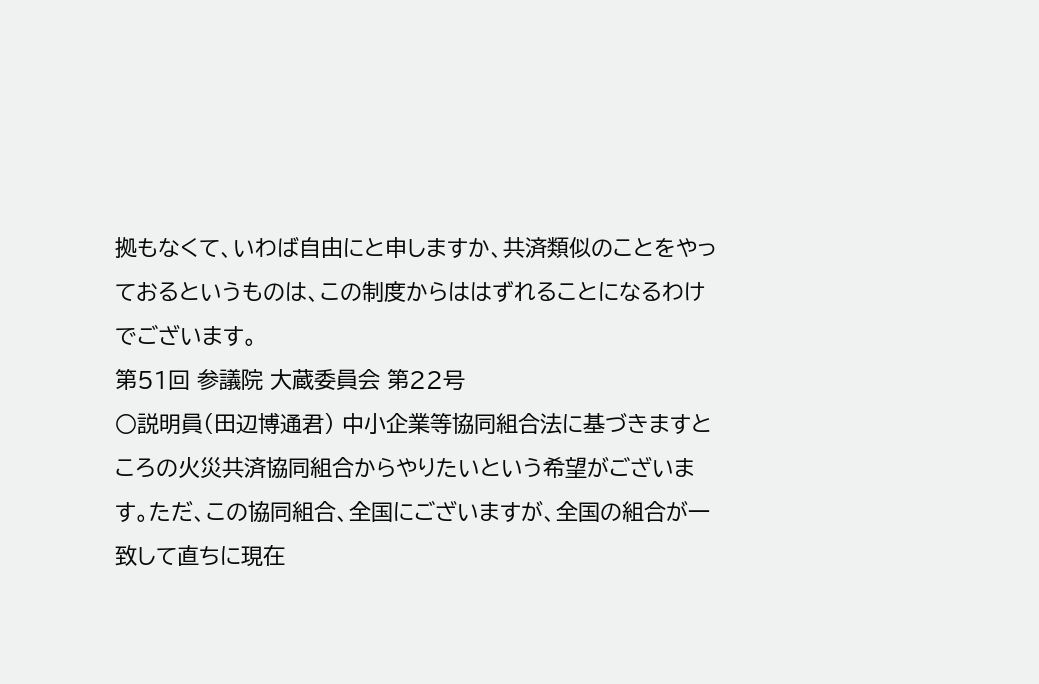拠もなくて、いわば自由にと申しますか、共済類似のことをやっておるというものは、この制度からははずれることになるわけでございます。
第51回 参議院 大蔵委員会 第22号
○説明員(田辺博通君) 中小企業等協同組合法に基づきますところの火災共済協同組合からやりたいという希望がございます。ただ、この協同組合、全国にございますが、全国の組合が一致して直ちに現在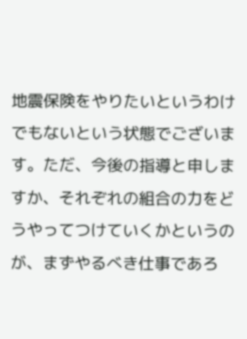地震保険をやりたいというわけでもないという状態でございます。ただ、今後の指導と申しますか、それぞれの組合の力をどうやってつけていくかというのが、まずやるべき仕事であろ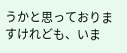うかと思っておりますけれども、いま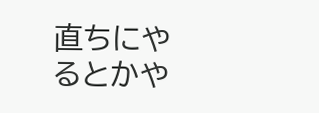直ちにやるとかや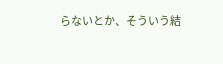らないとか、そういう結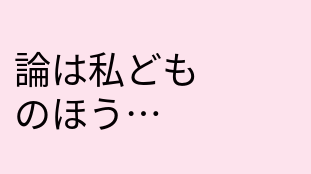論は私どものほう…